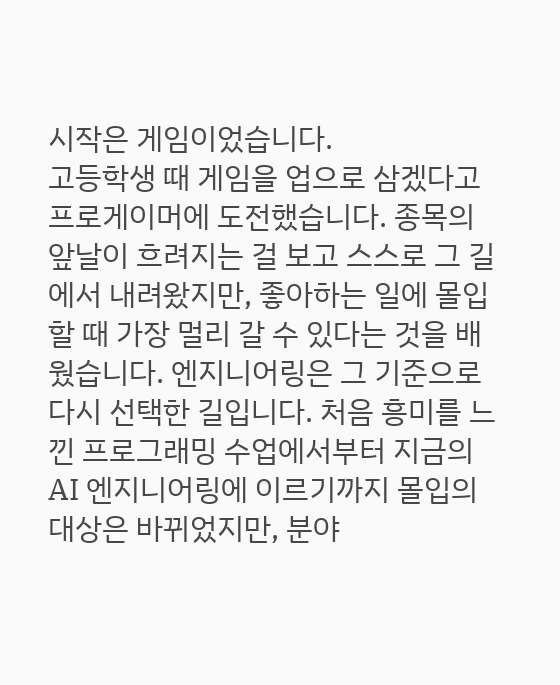시작은 게임이었습니다.
고등학생 때 게임을 업으로 삼겠다고 프로게이머에 도전했습니다. 종목의 앞날이 흐려지는 걸 보고 스스로 그 길에서 내려왔지만, 좋아하는 일에 몰입할 때 가장 멀리 갈 수 있다는 것을 배웠습니다. 엔지니어링은 그 기준으로 다시 선택한 길입니다. 처음 흥미를 느낀 프로그래밍 수업에서부터 지금의 AI 엔지니어링에 이르기까지 몰입의 대상은 바뀌었지만, 분야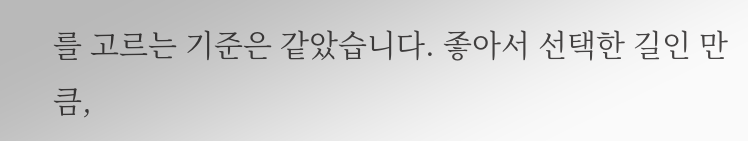를 고르는 기준은 같았습니다. 좋아서 선택한 길인 만큼,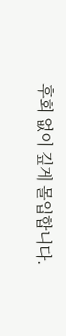후회 없이 깊게 몰입합니다.